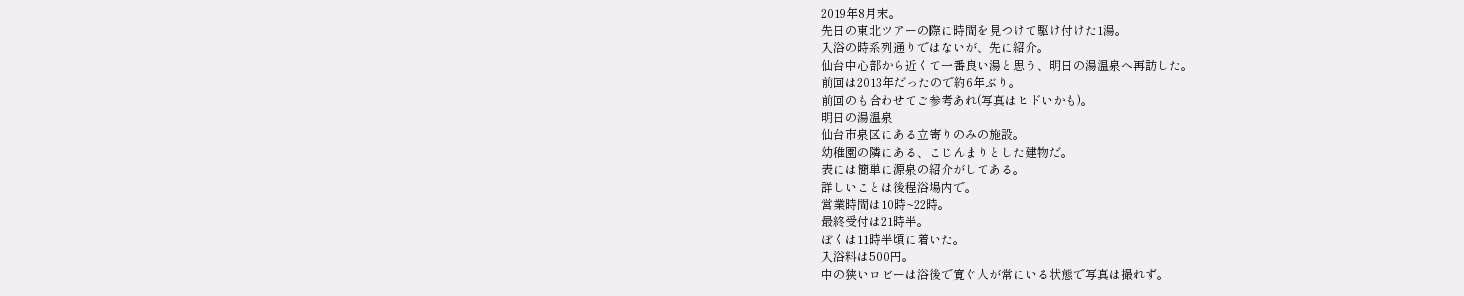2019年8月末。
先日の東北ツアーの際に時間を見つけて駆け付けた1湯。
入浴の時系列通りではないが、先に紹介。
仙台中心部から近くて一番良い湯と思う、明日の湯温泉へ再訪した。
前回は2013年だったので約6年ぶり。
前回のも合わせてご参考あれ(写真はヒドいかも)。
明日の湯温泉
仙台市泉区にある立寄りのみの施設。
幼稚園の隣にある、こじんまりとした建物だ。
表には簡単に源泉の紹介がしてある。
詳しいことは後程浴場内で。
営業時間は10時~22時。
最終受付は21時半。
ぼくは11時半頃に着いた。
入浴料は500円。
中の狭いロビーは浴後で寛ぐ人が常にいる状態で写真は撮れず。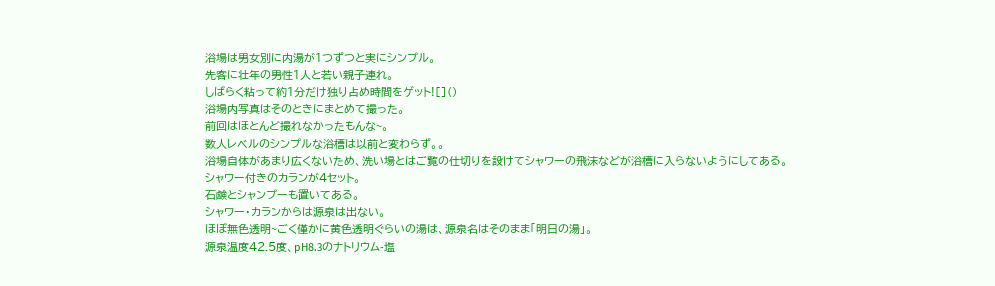浴場は男女別に内湯が1つずつと実にシンプル。
先客に壮年の男性1人と若い親子連れ。
しばらく粘って約1分だけ独り占め時間をゲット![]()
浴場内写真はそのときにまとめて撮った。
前回はほとんど撮れなかったもんな~。
数人レベルのシンプルな浴槽は以前と変わらず。。
浴場自体があまり広くないため、洗い場とはご覧の仕切りを設けてシャワーの飛沫などが浴槽に入らないようにしてある。
シャワー付きのカランが4セット。
石鹸とシャンプーも置いてある。
シャワー・カランからは源泉は出ない。
ほぼ無色透明~ごく僅かに黄色透明ぐらいの湯は、源泉名はそのまま「明日の湯」。
源泉温度42.5度、pH8.3のナトリウム-塩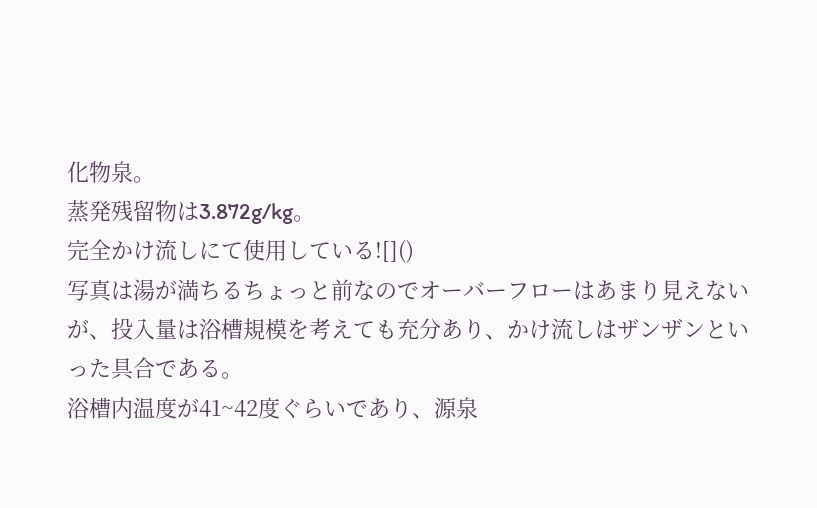化物泉。
蒸発残留物は3.872g/kg。
完全かけ流しにて使用している![]()
写真は湯が満ちるちょっと前なのでオーバーフローはあまり見えないが、投入量は浴槽規模を考えても充分あり、かけ流しはザンザンといった具合である。
浴槽内温度が41~42度ぐらいであり、源泉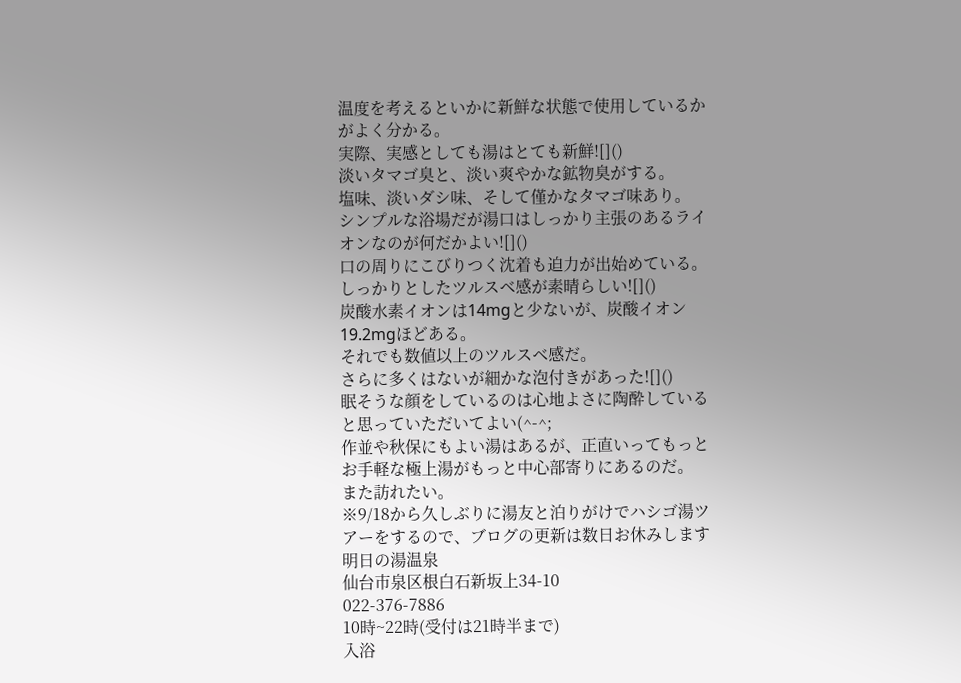温度を考えるといかに新鮮な状態で使用しているかがよく分かる。
実際、実感としても湯はとても新鮮![]()
淡いタマゴ臭と、淡い爽やかな鉱物臭がする。
塩味、淡いダシ味、そして僅かなタマゴ味あり。
シンプルな浴場だが湯口はしっかり主張のあるライオンなのが何だかよい![]()
口の周りにこびりつく沈着も迫力が出始めている。
しっかりとしたツルスベ感が素晴らしい![]()
炭酸水素イオンは14mgと少ないが、炭酸イオン19.2mgほどある。
それでも数値以上のツルスベ感だ。
さらに多くはないが細かな泡付きがあった![]()
眠そうな顔をしているのは心地よさに陶酔していると思っていただいてよい(^-^;
作並や秋保にもよい湯はあるが、正直いってもっとお手軽な極上湯がもっと中心部寄りにあるのだ。
また訪れたい。
※9/18から久しぶりに湯友と泊りがけでハシゴ湯ツアーをするので、ブログの更新は数日お休みします
明日の湯温泉
仙台市泉区根白石新坂上34-10
022-376-7886
10時~22時(受付は21時半まで)
入浴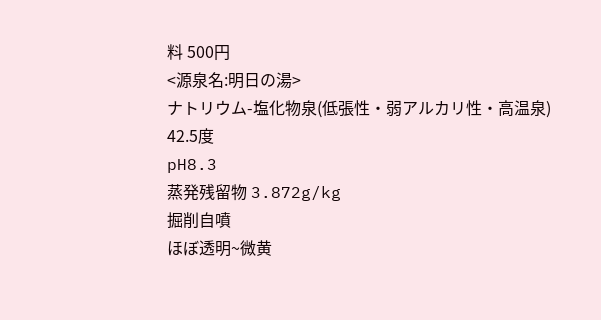料 500円
<源泉名:明日の湯>
ナトリウム-塩化物泉(低張性・弱アルカリ性・高温泉)
42.5度
pH8.3
蒸発残留物 3.872g/kg
掘削自噴
ほぼ透明~微黄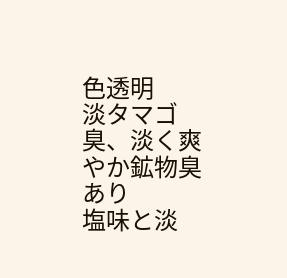色透明
淡タマゴ臭、淡く爽やか鉱物臭あり
塩味と淡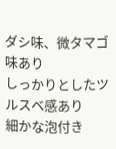ダシ味、微タマゴ味あり
しっかりとしたツルスベ感あり
細かな泡付き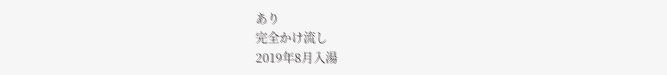あり
完全かけ流し
2019年8月入湯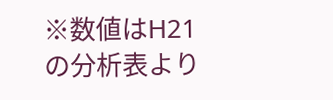※数値はH21の分析表より